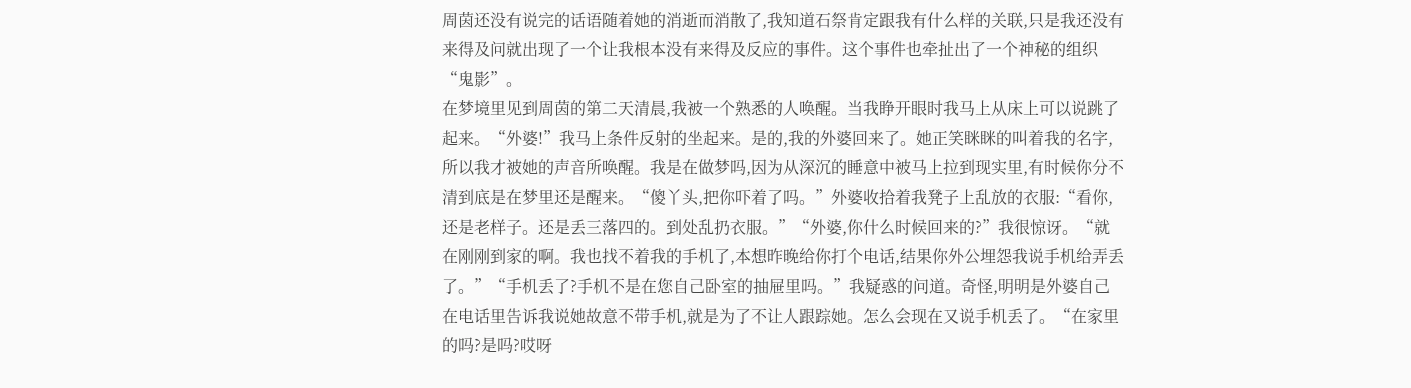周茵还没有说完的话语随着她的消逝而消散了,我知道石祭肯定跟我有什么样的关联,只是我还没有来得及问就出现了一个让我根本没有来得及反应的事件。这个事件也牵扯出了一个神秘的组织“鬼影”。
在梦境里见到周茵的第二天清晨,我被一个熟悉的人唤醒。当我睁开眼时我马上从床上可以说跳了起来。“外婆!”我马上条件反射的坐起来。是的,我的外婆回来了。她正笑眯眯的叫着我的名字,所以我才被她的声音所唤醒。我是在做梦吗,因为从深沉的睡意中被马上拉到现实里,有时候你分不清到底是在梦里还是醒来。“傻丫头,把你吓着了吗。”外婆收拾着我凳子上乱放的衣服:“看你,还是老样子。还是丢三落四的。到处乱扔衣服。”“外婆,你什么时候回来的?”我很惊讶。“就在刚刚到家的啊。我也找不着我的手机了,本想昨晚给你打个电话,结果你外公埋怨我说手机给弄丢了。”“手机丢了?手机不是在您自己卧室的抽屉里吗。”我疑惑的问道。奇怪,明明是外婆自己在电话里告诉我说她故意不带手机,就是为了不让人跟踪她。怎么会现在又说手机丢了。“在家里的吗?是吗?哎呀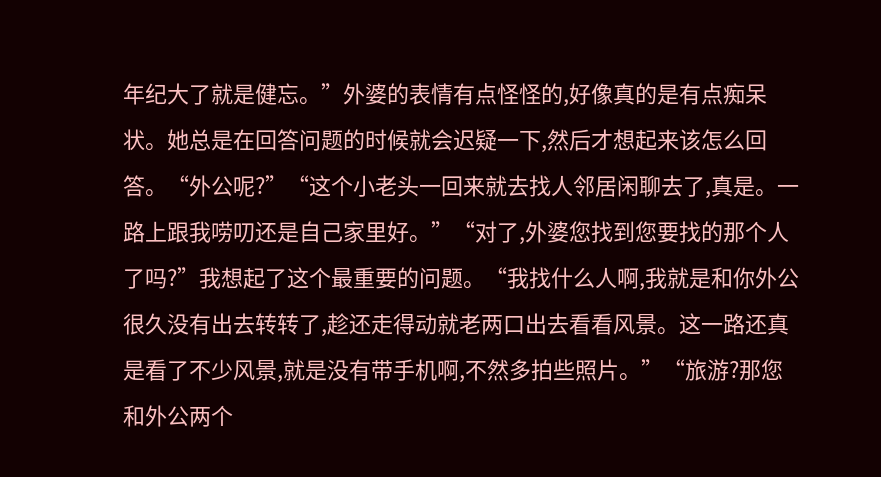年纪大了就是健忘。”外婆的表情有点怪怪的,好像真的是有点痴呆状。她总是在回答问题的时候就会迟疑一下,然后才想起来该怎么回答。“外公呢?”“这个小老头一回来就去找人邻居闲聊去了,真是。一路上跟我唠叨还是自己家里好。”“对了,外婆您找到您要找的那个人了吗?”我想起了这个最重要的问题。“我找什么人啊,我就是和你外公很久没有出去转转了,趁还走得动就老两口出去看看风景。这一路还真是看了不少风景,就是没有带手机啊,不然多拍些照片。”“旅游?那您和外公两个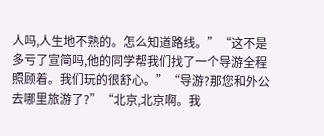人吗,人生地不熟的。怎么知道路线。”“这不是多亏了宣简吗,他的同学帮我们找了一个导游全程照顾着。我们玩的很舒心。”“导游?那您和外公去哪里旅游了?”“北京,北京啊。我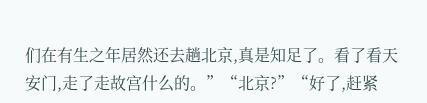们在有生之年居然还去趟北京,真是知足了。看了看天安门,走了走故宫什么的。”“北京?”“好了,赶紧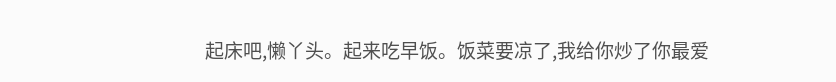起床吧,懒丫头。起来吃早饭。饭菜要凉了,我给你炒了你最爱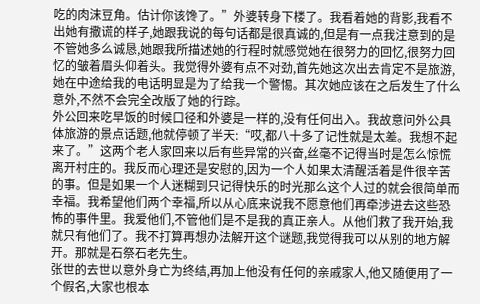吃的肉沫豆角。估计你该馋了。”外婆转身下楼了。我看着她的背影,我看不出她有撒谎的样子,她跟我说的每句话都是很真诚的,但是有一点我注意到的是不管她多么诚恳,她跟我所描述她的行程时就感觉她在很努力的回忆,很努力回忆的皱着眉头仰着头。我觉得外婆有点不对劲,首先她这次出去肯定不是旅游,她在中途给我的电话明显是为了给我一个警惕。其次她应该在之后发生了什么意外,不然不会完全改版了她的行踪。
外公回来吃早饭的时候口径和外婆是一样的,没有任何出入。我故意问外公具体旅游的景点话题,他就停顿了半天:“哎,都八十多了记性就是太差。我想不起来了。”这两个老人家回来以后有些异常的兴奋,丝毫不记得当时是怎么惊慌离开村庄的。我反而心理还是安慰的,因为一个人如果太清醒活着是件很辛苦的事。但是如果一个人迷糊到只记得快乐的时光那么这个人过的就会很简单而幸福。我希望他们两个幸福,所以从心底来说我不愿意他们再牵涉进去这些恐怖的事件里。我爱他们,不管他们是不是我的真正亲人。从他们救了我开始,我就只有他们了。我不打算再想办法解开这个谜题,我觉得我可以从别的地方解开。那就是石祭石老先生。
张世的去世以意外身亡为终结,再加上他没有任何的亲戚家人,他又随便用了一个假名,大家也根本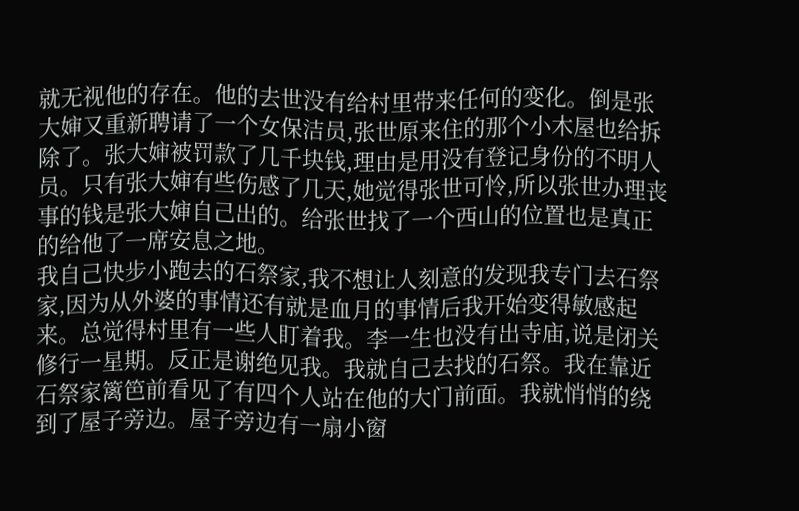就无视他的存在。他的去世没有给村里带来任何的变化。倒是张大婶又重新聘请了一个女保洁员,张世原来住的那个小木屋也给拆除了。张大婶被罚款了几千块钱,理由是用没有登记身份的不明人员。只有张大婶有些伤感了几天,她觉得张世可怜,所以张世办理丧事的钱是张大婶自己出的。给张世找了一个西山的位置也是真正的给他了一席安息之地。
我自己快步小跑去的石祭家,我不想让人刻意的发现我专门去石祭家,因为从外婆的事情还有就是血月的事情后我开始变得敏感起来。总觉得村里有一些人盯着我。李一生也没有出寺庙,说是闭关修行一星期。反正是谢绝见我。我就自己去找的石祭。我在靠近石祭家篱笆前看见了有四个人站在他的大门前面。我就悄悄的绕到了屋子旁边。屋子旁边有一扇小窗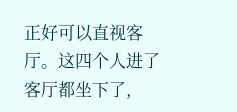正好可以直视客厅。这四个人进了客厅都坐下了,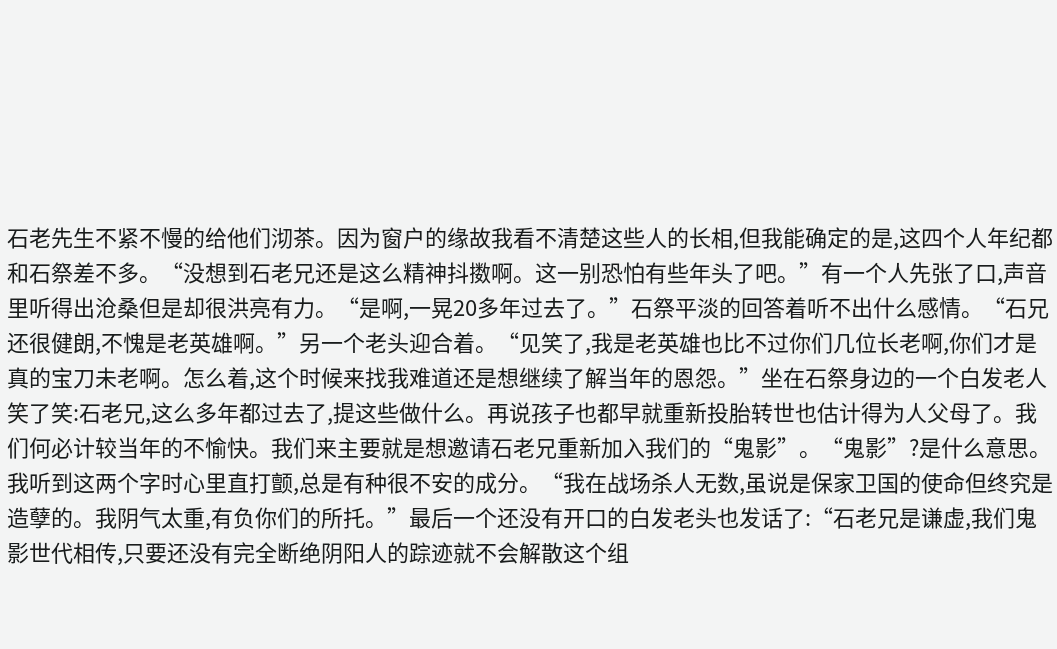石老先生不紧不慢的给他们沏茶。因为窗户的缘故我看不清楚这些人的长相,但我能确定的是,这四个人年纪都和石祭差不多。“没想到石老兄还是这么精神抖擞啊。这一别恐怕有些年头了吧。”有一个人先张了口,声音里听得出沧桑但是却很洪亮有力。“是啊,一晃20多年过去了。”石祭平淡的回答着听不出什么感情。“石兄还很健朗,不愧是老英雄啊。”另一个老头迎合着。“见笑了,我是老英雄也比不过你们几位长老啊,你们才是真的宝刀未老啊。怎么着,这个时候来找我难道还是想继续了解当年的恩怨。”坐在石祭身边的一个白发老人笑了笑:石老兄,这么多年都过去了,提这些做什么。再说孩子也都早就重新投胎转世也估计得为人父母了。我们何必计较当年的不愉快。我们来主要就是想邀请石老兄重新加入我们的“鬼影”。“鬼影”?是什么意思。我听到这两个字时心里直打颤,总是有种很不安的成分。“我在战场杀人无数,虽说是保家卫国的使命但终究是造孽的。我阴气太重,有负你们的所托。”最后一个还没有开口的白发老头也发话了:“石老兄是谦虚,我们鬼影世代相传,只要还没有完全断绝阴阳人的踪迹就不会解散这个组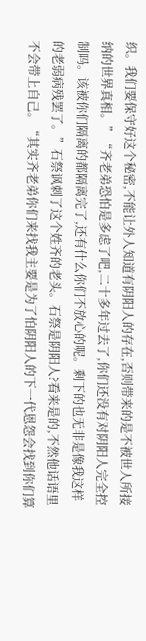织。我们要保守好这个秘密,不能让外人知道有阴阳人的存在,否则带来的是不被世人所接纳的世界真相。”“齐老弟恐怕是多虑了吧,二十多年过去了,你们还没有对阴阳人完全控制吗。该被你们隔离的都隔离完了,还有什么你们不放心的呢。剩下的也无非是像我这样的老弱病残罢了。”石祭讽刺了这个姓齐的老头。石祭是阴阳人?看来是的,不然他话语里不会带上自己。“其实齐老弟你们来找我主要是为了怕阴阳人的下一代恩怨会找到你们算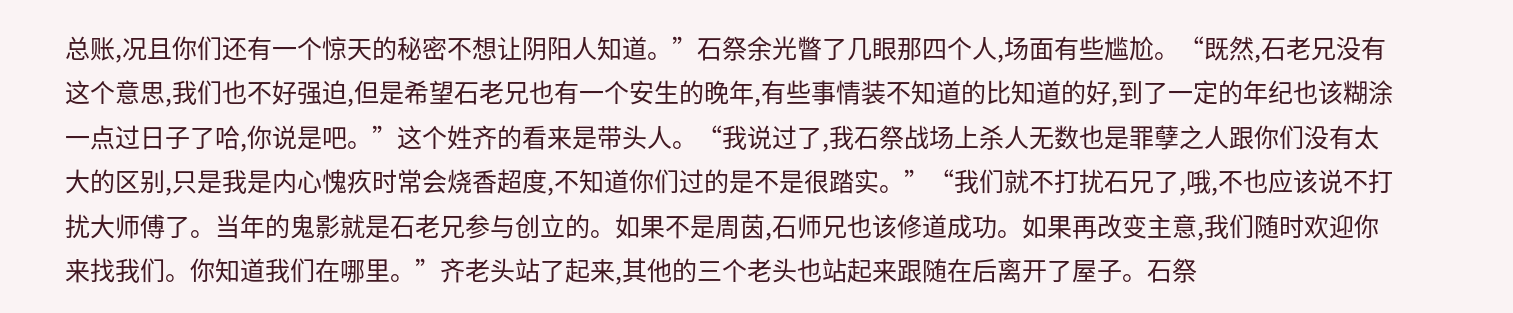总账,况且你们还有一个惊天的秘密不想让阴阳人知道。”石祭余光瞥了几眼那四个人,场面有些尴尬。“既然,石老兄没有这个意思,我们也不好强迫,但是希望石老兄也有一个安生的晚年,有些事情装不知道的比知道的好,到了一定的年纪也该糊涂一点过日子了哈,你说是吧。”这个姓齐的看来是带头人。“我说过了,我石祭战场上杀人无数也是罪孽之人跟你们没有太大的区别,只是我是内心愧疚时常会烧香超度,不知道你们过的是不是很踏实。”“我们就不打扰石兄了,哦,不也应该说不打扰大师傅了。当年的鬼影就是石老兄参与创立的。如果不是周茵,石师兄也该修道成功。如果再改变主意,我们随时欢迎你来找我们。你知道我们在哪里。”齐老头站了起来,其他的三个老头也站起来跟随在后离开了屋子。石祭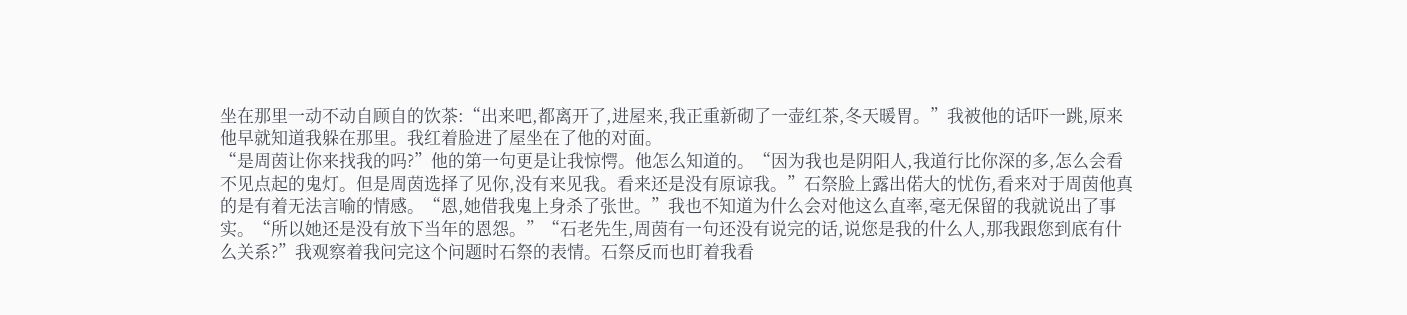坐在那里一动不动自顾自的饮茶:“出来吧,都离开了,进屋来,我正重新砌了一壶红茶,冬天暖胃。”我被他的话吓一跳,原来他早就知道我躲在那里。我红着脸进了屋坐在了他的对面。
“是周茵让你来找我的吗?”他的第一句更是让我惊愕。他怎么知道的。“因为我也是阴阳人,我道行比你深的多,怎么会看不见点起的鬼灯。但是周茵选择了见你,没有来见我。看来还是没有原谅我。”石祭脸上露出偌大的忧伤,看来对于周茵他真的是有着无法言喻的情感。“恩,她借我鬼上身杀了张世。”我也不知道为什么会对他这么直率,毫无保留的我就说出了事实。“所以她还是没有放下当年的恩怨。”“石老先生,周茵有一句还没有说完的话,说您是我的什么人,那我跟您到底有什么关系?”我观察着我问完这个问题时石祭的表情。石祭反而也盯着我看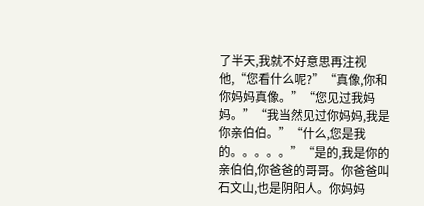了半天,我就不好意思再注视他,“您看什么呢?”“真像,你和你妈妈真像。”“您见过我妈妈。”“我当然见过你妈妈,我是你亲伯伯。”“什么,您是我的。。。。。”“是的,我是你的亲伯伯,你爸爸的哥哥。你爸爸叫石文山,也是阴阳人。你妈妈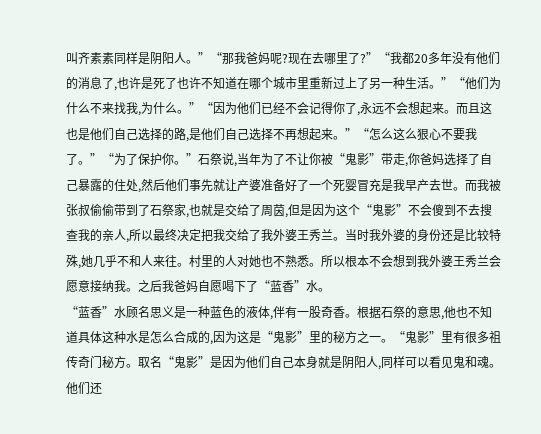叫齐素素同样是阴阳人。”“那我爸妈呢?现在去哪里了?”“我都20多年没有他们的消息了,也许是死了也许不知道在哪个城市里重新过上了另一种生活。”“他们为什么不来找我,为什么。”“因为他们已经不会记得你了,永远不会想起来。而且这也是他们自己选择的路,是他们自己选择不再想起来。”“怎么这么狠心不要我了。”“为了保护你。”石祭说,当年为了不让你被“鬼影”带走,你爸妈选择了自己暴露的住处,然后他们事先就让产婆准备好了一个死婴冒充是我早产去世。而我被张叔偷偷带到了石祭家,也就是交给了周茵,但是因为这个“鬼影”不会傻到不去搜查我的亲人,所以最终决定把我交给了我外婆王秀兰。当时我外婆的身份还是比较特殊,她几乎不和人来往。村里的人对她也不熟悉。所以根本不会想到我外婆王秀兰会愿意接纳我。之后我爸妈自愿喝下了“蓝香”水。
“蓝香”水顾名思义是一种蓝色的液体,伴有一股奇香。根据石祭的意思,他也不知道具体这种水是怎么合成的,因为这是“鬼影”里的秘方之一。“鬼影”里有很多祖传奇门秘方。取名“鬼影”是因为他们自己本身就是阴阳人,同样可以看见鬼和魂。他们还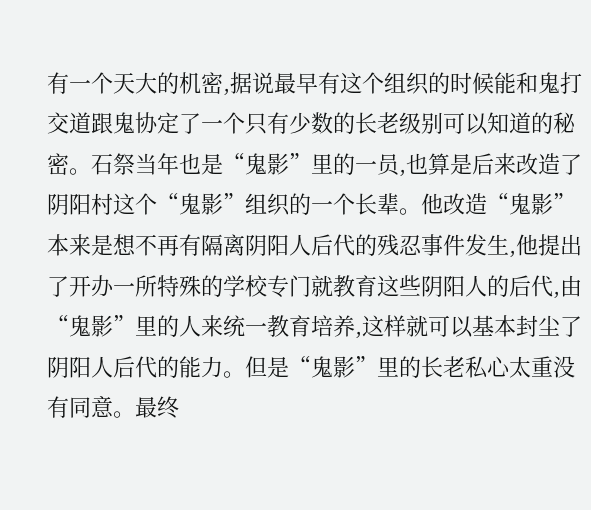有一个天大的机密,据说最早有这个组织的时候能和鬼打交道跟鬼协定了一个只有少数的长老级别可以知道的秘密。石祭当年也是“鬼影”里的一员,也算是后来改造了阴阳村这个“鬼影”组织的一个长辈。他改造“鬼影”本来是想不再有隔离阴阳人后代的残忍事件发生,他提出了开办一所特殊的学校专门就教育这些阴阳人的后代,由“鬼影”里的人来统一教育培养,这样就可以基本封尘了阴阳人后代的能力。但是“鬼影”里的长老私心太重没有同意。最终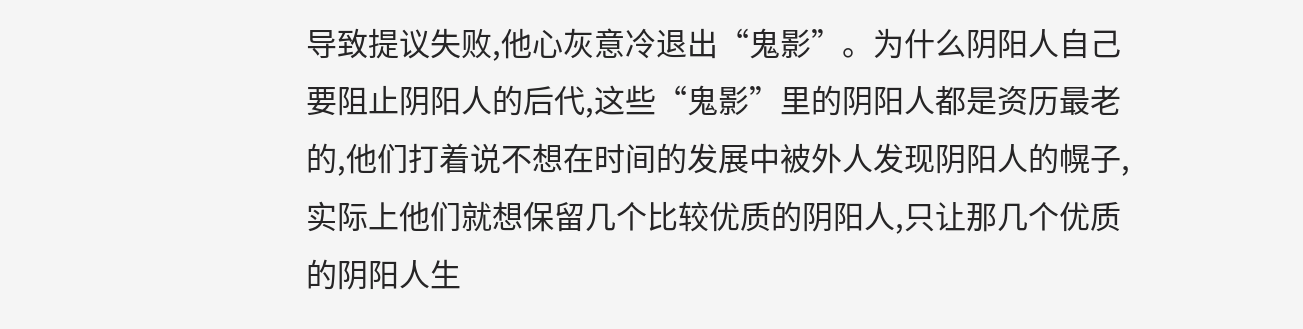导致提议失败,他心灰意冷退出“鬼影”。为什么阴阳人自己要阻止阴阳人的后代,这些“鬼影”里的阴阳人都是资历最老的,他们打着说不想在时间的发展中被外人发现阴阳人的幌子,实际上他们就想保留几个比较优质的阴阳人,只让那几个优质的阴阳人生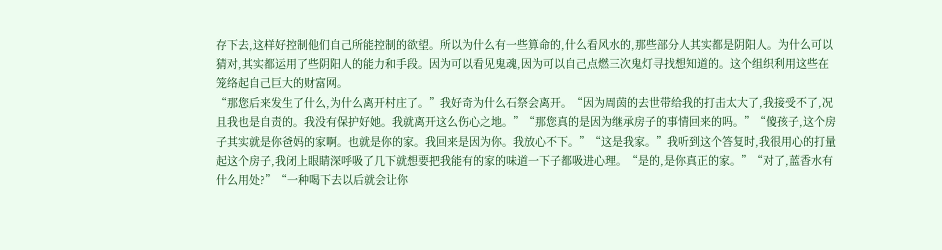存下去,这样好控制他们自己所能控制的欲望。所以为什么有一些算命的,什么看风水的,那些部分人其实都是阴阳人。为什么可以猜对,其实都运用了些阴阳人的能力和手段。因为可以看见鬼魂,因为可以自己点燃三次鬼灯寻找想知道的。这个组织利用这些在笼络起自己巨大的财富网。
“那您后来发生了什么,为什么离开村庄了。”我好奇为什么石祭会离开。“因为周茵的去世带给我的打击太大了,我接受不了,况且我也是自责的。我没有保护好她。我就离开这么伤心之地。”“那您真的是因为继承房子的事情回来的吗。”“傻孩子,这个房子其实就是你爸妈的家啊。也就是你的家。我回来是因为你。我放心不下。”“这是我家。”我听到这个答复时,我很用心的打量起这个房子,我闭上眼睛深呼吸了几下就想要把我能有的家的味道一下子都吸进心理。“是的,是你真正的家。”“对了,蓝香水有什么用处?”“一种喝下去以后就会让你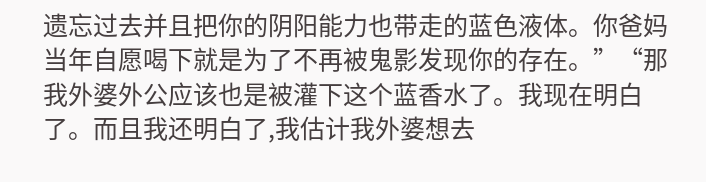遗忘过去并且把你的阴阳能力也带走的蓝色液体。你爸妈当年自愿喝下就是为了不再被鬼影发现你的存在。”“那我外婆外公应该也是被灌下这个蓝香水了。我现在明白了。而且我还明白了,我估计我外婆想去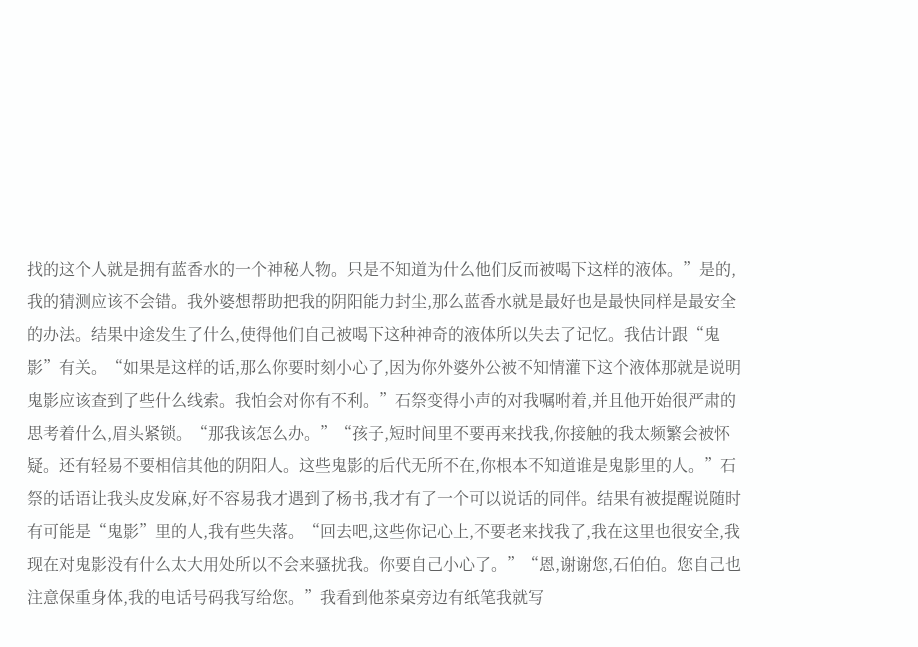找的这个人就是拥有蓝香水的一个神秘人物。只是不知道为什么他们反而被喝下这样的液体。”是的,我的猜测应该不会错。我外婆想帮助把我的阴阳能力封尘,那么蓝香水就是最好也是最快同样是最安全的办法。结果中途发生了什么,使得他们自己被喝下这种神奇的液体所以失去了记忆。我估计跟“鬼影”有关。“如果是这样的话,那么你要时刻小心了,因为你外婆外公被不知情灌下这个液体那就是说明鬼影应该查到了些什么线索。我怕会对你有不利。”石祭变得小声的对我嘱咐着,并且他开始很严肃的思考着什么,眉头紧锁。“那我该怎么办。”“孩子,短时间里不要再来找我,你接触的我太频繁会被怀疑。还有轻易不要相信其他的阴阳人。这些鬼影的后代无所不在,你根本不知道谁是鬼影里的人。”石祭的话语让我头皮发麻,好不容易我才遇到了杨书,我才有了一个可以说话的同伴。结果有被提醒说随时有可能是“鬼影”里的人,我有些失落。“回去吧,这些你记心上,不要老来找我了,我在这里也很安全,我现在对鬼影没有什么太大用处所以不会来骚扰我。你要自己小心了。”“恩,谢谢您,石伯伯。您自己也注意保重身体,我的电话号码我写给您。”我看到他茶桌旁边有纸笔我就写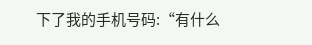下了我的手机号码:“有什么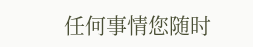任何事情您随时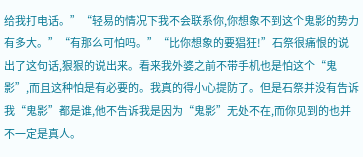给我打电话。”“轻易的情况下我不会联系你,你想象不到这个鬼影的势力有多大。”“有那么可怕吗。”“比你想象的要猖狂!”石祭很痛恨的说出了这句话,狠狠的说出来。看来我外婆之前不带手机也是怕这个“鬼影”,而且这种怕是有必要的。我真的得小心提防了。但是石祭并没有告诉我“鬼影”都是谁,他不告诉我是因为“鬼影”无处不在,而你见到的也并不一定是真人。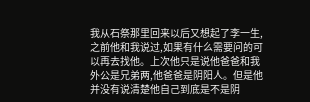我从石祭那里回来以后又想起了李一生,之前他和我说过,如果有什么需要问的可以再去找他。上次他只是说他爸爸和我外公是兄弟两,他爸爸是阴阳人。但是他并没有说清楚他自己到底是不是阴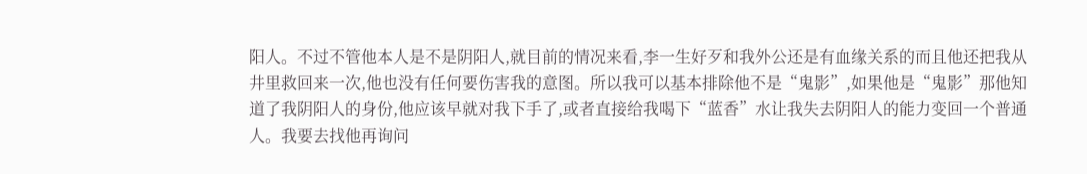阳人。不过不管他本人是不是阴阳人,就目前的情况来看,李一生好歹和我外公还是有血缘关系的而且他还把我从井里救回来一次,他也没有任何要伤害我的意图。所以我可以基本排除他不是“鬼影”,如果他是“鬼影”那他知道了我阴阳人的身份,他应该早就对我下手了,或者直接给我喝下“蓝香”水让我失去阴阳人的能力变回一个普通人。我要去找他再询问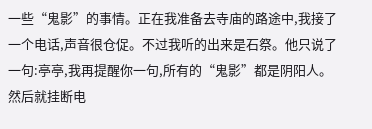一些“鬼影”的事情。正在我准备去寺庙的路途中,我接了一个电话,声音很仓促。不过我听的出来是石祭。他只说了一句:亭亭,我再提醒你一句,所有的“鬼影”都是阴阳人。然后就挂断电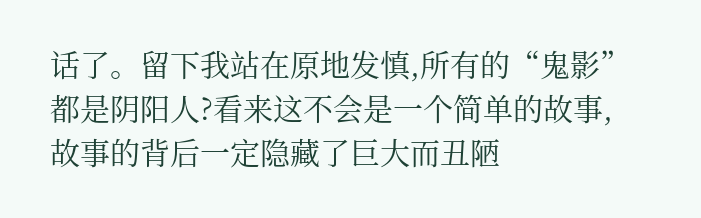话了。留下我站在原地发慎,所有的“鬼影”都是阴阳人?看来这不会是一个简单的故事,故事的背后一定隐藏了巨大而丑陋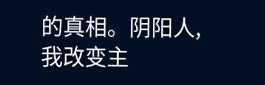的真相。阴阳人,我改变主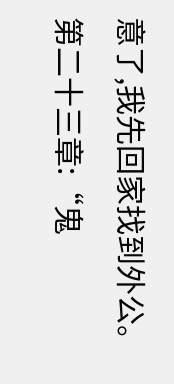意了,我先回家找到外公。
第二十三章:“鬼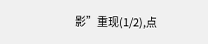影”重现(1/2),点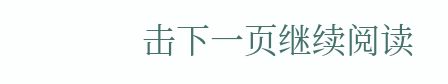击下一页继续阅读